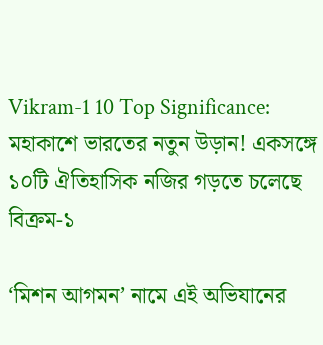Vikram-1 10 Top Significance: মহাকাশে ভারতের নতুন উড়ান! একসঙ্গে ১০টি ঐতিহাসিক নজির গড়তে চলেছে বিক্রম-১

‘মিশন আগমন’ নামে এই অভিযানের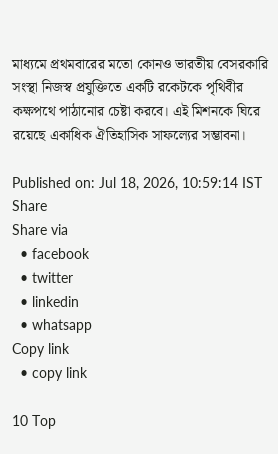মাধ্যমে প্রথমবারের মতো কোনও ভারতীয় বেসরকারি সংস্থা নিজস্ব প্রযুক্তিতে একটি রকেটকে পৃথিবীর কক্ষপথে পাঠানোর চেষ্টা করবে। এই মিশনকে ঘিরে রয়েছে একাধিক ঐতিহাসিক সাফল্যের সম্ভাবনা।

Published on: Jul 18, 2026, 10:59:14 IST
Share
Share via
  • facebook
  • twitter
  • linkedin
  • whatsapp
Copy link
  • copy link

10 Top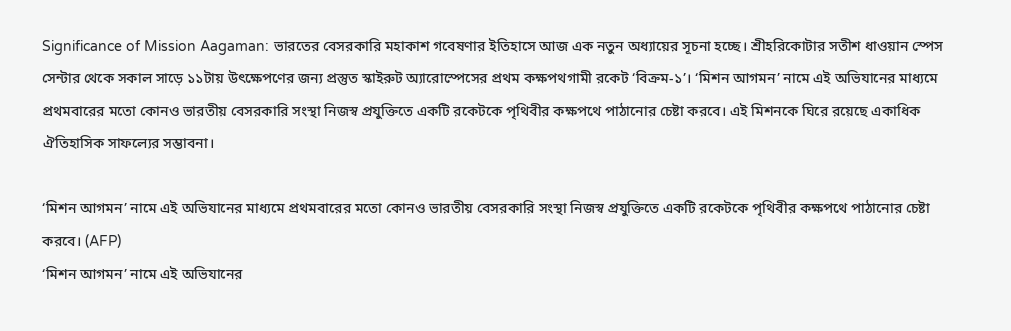Significance of Mission Aagaman: ভারতের বেসরকারি মহাকাশ গবেষণার ইতিহাসে আজ এক নতুন অধ্যায়ের সূচনা হচ্ছে। শ্রীহরিকোটার সতীশ ধাওয়ান স্পেস সেন্টার থেকে সকাল সাড়ে ১১টায় উৎক্ষেপণের জন্য প্রস্তুত স্কাইরুট অ্যারোস্পেসের প্রথম কক্ষপথগামী রকেট ‘বিক্রম-১’। ‘মিশন আগমন’ নামে এই অভিযানের মাধ্যমে প্রথমবারের মতো কোনও ভারতীয় বেসরকারি সংস্থা নিজস্ব প্রযুক্তিতে একটি রকেটকে পৃথিবীর কক্ষপথে পাঠানোর চেষ্টা করবে। এই মিশনকে ঘিরে রয়েছে একাধিক ঐতিহাসিক সাফল্যের সম্ভাবনা।

‘মিশন আগমন’ নামে এই অভিযানের মাধ্যমে প্রথমবারের মতো কোনও ভারতীয় বেসরকারি সংস্থা নিজস্ব প্রযুক্তিতে একটি রকেটকে পৃথিবীর কক্ষপথে পাঠানোর চেষ্টা করবে। (AFP)
‘মিশন আগমন’ নামে এই অভিযানের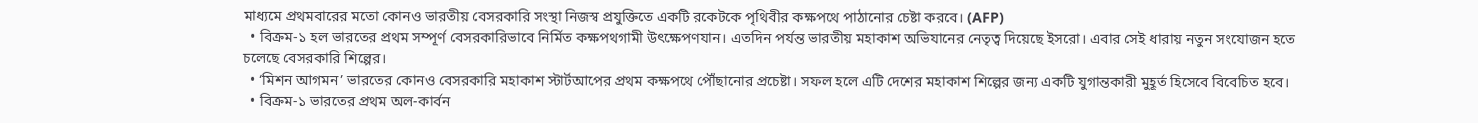মাধ্যমে প্রথমবারের মতো কোনও ভারতীয় বেসরকারি সংস্থা নিজস্ব প্রযুক্তিতে একটি রকেটকে পৃথিবীর কক্ষপথে পাঠানোর চেষ্টা করবে। (AFP)
  • বিক্রম-১ হল ভারতের প্রথম সম্পূর্ণ বেসরকারিভাবে নির্মিত কক্ষপথগামী উৎক্ষেপণযান। এতদিন পর্যন্ত ভারতীয় মহাকাশ অভিযানের নেতৃত্ব দিয়েছে ইসরো। এবার সেই ধারায় নতুন সংযোজন হতে চলেছে বেসরকারি শিল্পের।
  • ‘মিশন আগমন’ ভারতের কোনও বেসরকারি মহাকাশ স্টার্টআপের প্রথম কক্ষপথে পৌঁছানোর প্রচেষ্টা। সফল হলে এটি দেশের মহাকাশ শিল্পের জন্য একটি যুগান্তকারী মুহূর্ত হিসেবে বিবেচিত হবে।
  • বিক্রম-১ ভারতের প্রথম অল-কার্বন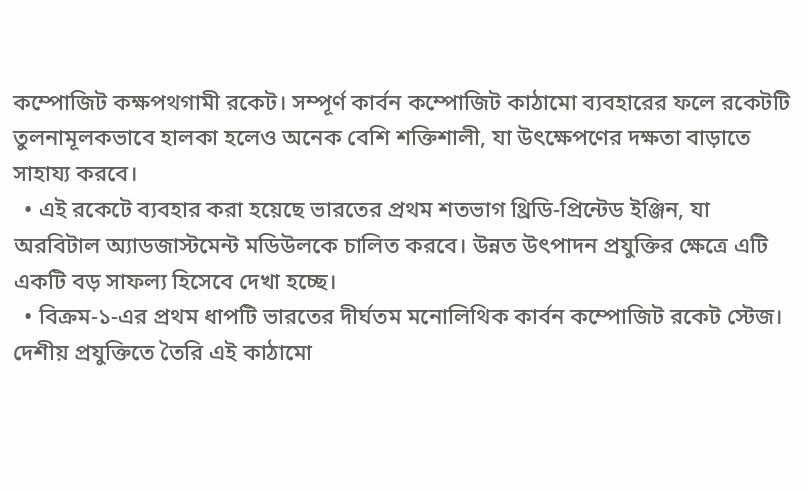কম্পোজিট কক্ষপথগামী রকেট। সম্পূর্ণ কার্বন কম্পোজিট কাঠামো ব্যবহারের ফলে রকেটটি তুলনামূলকভাবে হালকা হলেও অনেক বেশি শক্তিশালী, যা উৎক্ষেপণের দক্ষতা বাড়াতে সাহায্য করবে।
  • এই রকেটে ব্যবহার করা হয়েছে ভারতের প্রথম শতভাগ থ্রিডি-প্রিন্টেড ইঞ্জিন, যা অরবিটাল অ্যাডজাস্টমেন্ট মডিউলকে চালিত করবে। উন্নত উৎপাদন প্রযুক্তির ক্ষেত্রে এটি একটি বড় সাফল্য হিসেবে দেখা হচ্ছে।
  • বিক্রম-১-এর প্রথম ধাপটি ভারতের দীর্ঘতম মনোলিথিক কার্বন কম্পোজিট রকেট স্টেজ। দেশীয় প্রযুক্তিতে তৈরি এই কাঠামো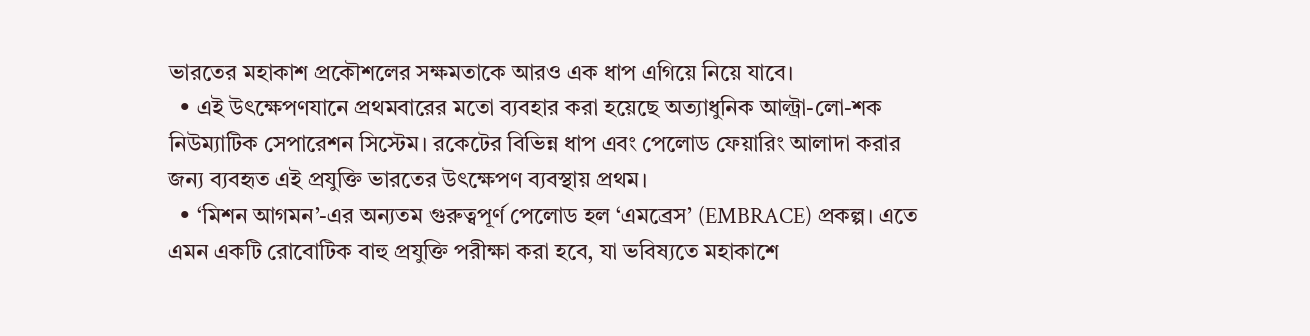ভারতের মহাকাশ প্রকৌশলের সক্ষমতাকে আরও এক ধাপ এগিয়ে নিয়ে যাবে।
  • এই উৎক্ষেপণযানে প্রথমবারের মতো ব্যবহার করা হয়েছে অত্যাধুনিক আল্ট্রা-লো-শক নিউম্যাটিক সেপারেশন সিস্টেম। রকেটের বিভিন্ন ধাপ এবং পেলোড ফেয়ারিং আলাদা করার জন্য ব্যবহৃত এই প্রযুক্তি ভারতের উৎক্ষেপণ ব্যবস্থায় প্রথম।
  • ‘মিশন আগমন’-এর অন্যতম গুরুত্বপূর্ণ পেলোড হল ‘এমব্রেস’ (EMBRACE) প্রকল্প। এতে এমন একটি রোবোটিক বাহু প্রযুক্তি পরীক্ষা করা হবে, যা ভবিষ্যতে মহাকাশে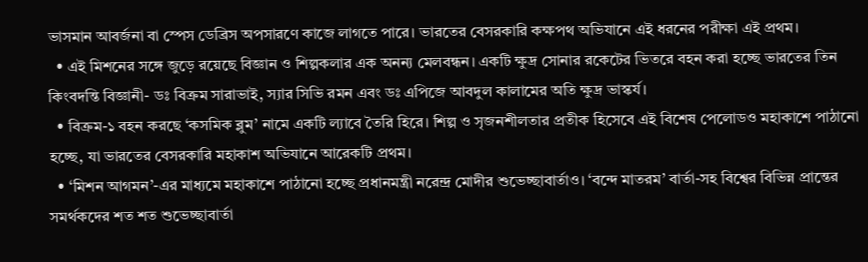ভাসমান আবর্জনা বা স্পেস ডেব্রিস অপসারণে কাজে লাগতে পারে। ভারতের বেসরকারি কক্ষপথ অভিযানে এই ধরনের পরীক্ষা এই প্রথম।
  • এই মিশনের সঙ্গে জুড়ে রয়েছে বিজ্ঞান ও শিল্পকলার এক অনন্য মেলবন্ধন। একটি ক্ষুদ্র সোনার রকেটের ভিতরে বহন করা হচ্ছে ভারতের তিন কিংবদন্তি বিজ্ঞানী- ডঃ বিক্রম সারাভাই, স্যার সিভি রমন এবং ডঃ এপিজে আবদুল কালামের অতি ক্ষুদ্র ভাস্কর্য।
  • বিক্রম-১ বহন করছে ‘কসমিক ব্লুম’ নামে একটি ল্যাবে তৈরি হিরে। শিল্প ও সৃজনশীলতার প্রতীক হিসেবে এই বিশেষ পেলোডও মহাকাশে পাঠানো হচ্ছে, যা ভারতের বেসরকারি মহাকাশ অভিযানে আরেকটি প্রথম।
  • ‘মিশন আগমন’-এর মাধ্যমে মহাকাশে পাঠানো হচ্ছে প্রধানমন্ত্রী নরেন্দ্র মোদীর শুভেচ্ছাবার্তাও। ‘বন্দে মাতরম’ বার্তা-সহ বিশ্বের বিভিন্ন প্রান্তের সমর্থকদের শত শত শুভেচ্ছাবার্তা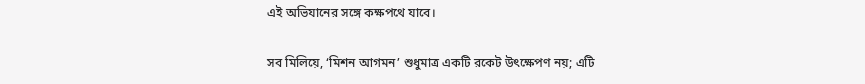এই অভিযানের সঙ্গে কক্ষপথে যাবে।

সব মিলিয়ে, ‘মিশন আগমন’ শুধুমাত্র একটি রকেট উৎক্ষেপণ নয়; এটি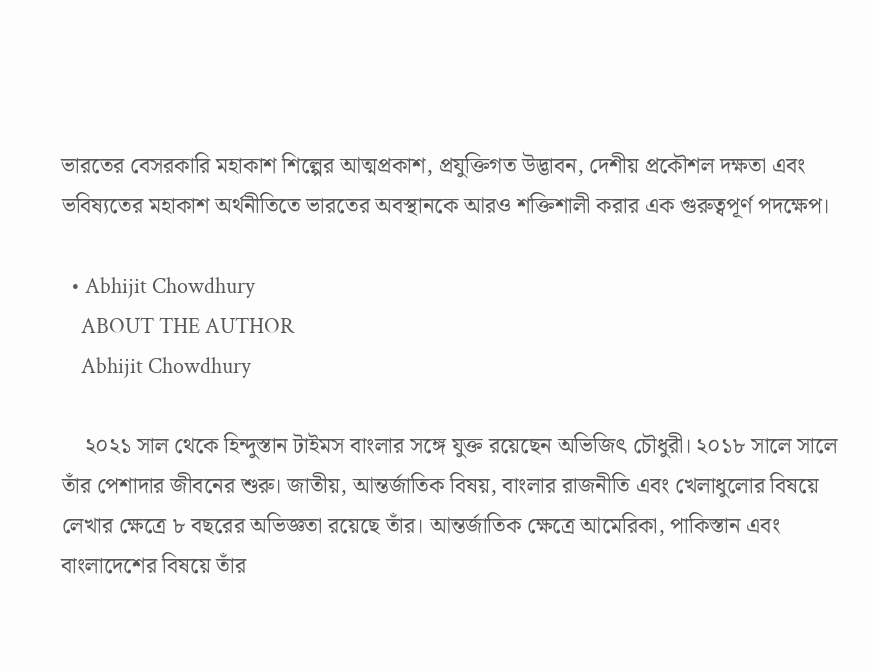ভারতের বেসরকারি মহাকাশ শিল্পের আত্মপ্রকাশ, প্রযুক্তিগত উদ্ভাবন, দেশীয় প্রকৌশল দক্ষতা এবং ভবিষ্যতের মহাকাশ অর্থনীতিতে ভারতের অবস্থানকে আরও শক্তিশালী করার এক গুরুত্বপূর্ণ পদক্ষেপ।

  • Abhijit Chowdhury
    ABOUT THE AUTHOR
    Abhijit Chowdhury

    ২০২১ সাল থেকে হিন্দুস্তান টাইমস বাংলার সঙ্গে যুক্ত রয়েছেন অভিজিৎ চৌধুরী। ২০১৮ সালে সালে তাঁর পেশাদার জীবনের শুরু। জাতীয়, আন্তর্জাতিক বিষয়, বাংলার রাজনীতি এবং খেলাধুলোর বিষয়ে লেখার ক্ষেত্রে ৮ বছরের অভিজ্ঞতা রয়েছে তাঁর। আন্তর্জাতিক ক্ষেত্রে আমেরিকা, পাকিস্তান এবং বাংলাদেশের বিষয়ে তাঁর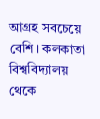আগ্রহ সবচেয়ে বেশি। কলকাতা বিশ্ববিদ্যালয় থেকে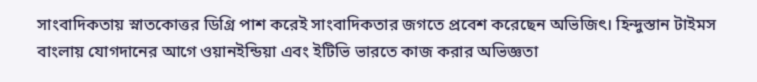সাংবাদিকতায় স্নাতকোত্তর ডিগ্রি পাশ করেই সাংবাদিকতার জগতে প্রবেশ করেছেন অভিজিৎ। হিন্দুস্তান টাইমস বাংলায় যোগদানের আগে ওয়ানইন্ডিয়া এবং ইটিভি ভারতে কাজ করার অভিজ্ঞতা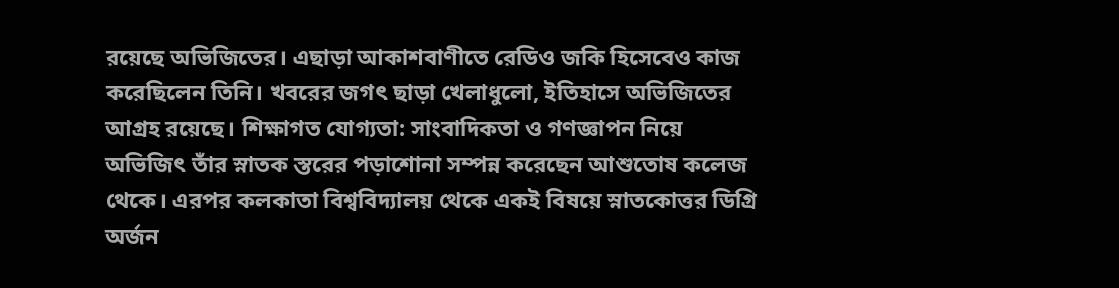রয়েছে অভিজিতের। এছাড়া আকাশবাণীতে রেডিও জকি হিসেবেও কাজ করেছিলেন তিনি। খবরের জগৎ ছাড়া খেলাধুলো, ইতিহাসে অভিজিতের আগ্রহ রয়েছে। শিক্ষাগত যোগ্যতা: সাংবাদিকতা ও গণজ্ঞাপন নিয়ে অভিজিৎ তাঁর স্নাতক স্তরের পড়াশোনা সম্পন্ন করেছেন আশুতোষ কলেজ থেকে। এরপর কলকাতা বিশ্ববিদ্যালয় থেকে একই বিষয়ে স্নাতকোত্তর ডিগ্রি অর্জন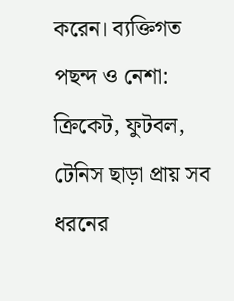করেন। ব্যক্তিগত পছন্দ ও নেশা: ক্রিকেট, ফুটবল, টেনিস ছাড়া প্রায় সব ধরনের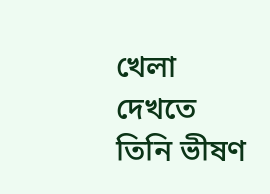খেলা দেখতে তিনি ভীষণ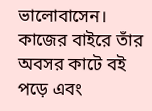ভালোবাসেন। কাজের বাইরে তাঁর অবসর কাটে বই পড়ে এবং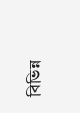বিভিন্ন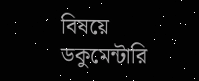বিষয়ে ডকুমেন্টারি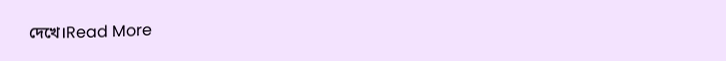দেখে।Read More